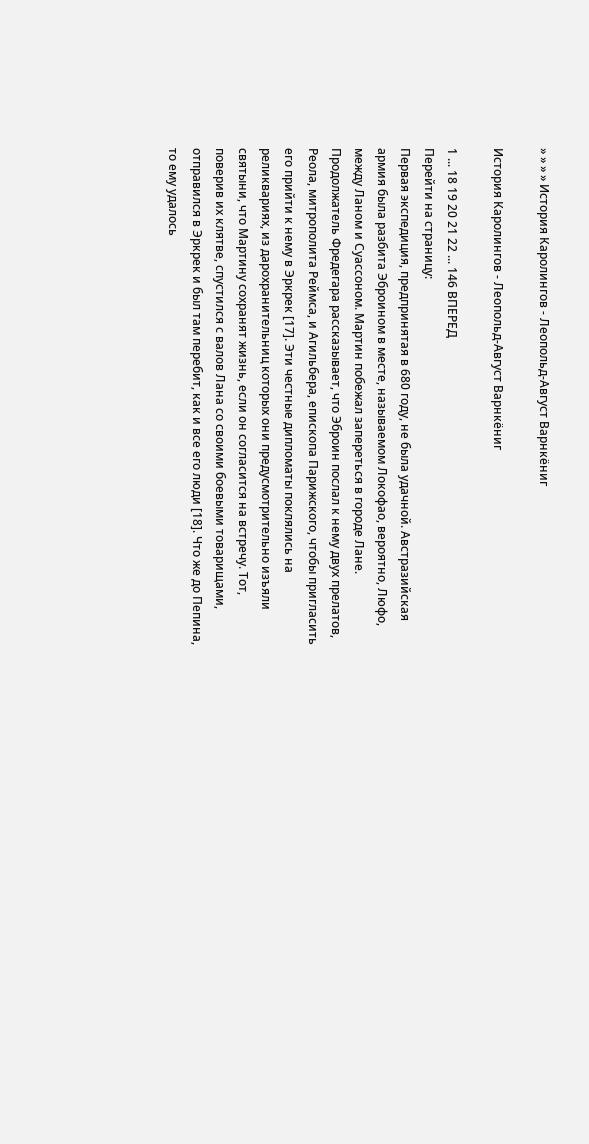» » » » История Каролингов - Леопольд-Август Варнкёниг

История Каролингов - Леопольд-Август Варнкёниг

1 ... 18 19 20 21 22 ... 146 ВПЕРЕД
Перейти на страницу:
Первая экспедиция, предпринятая в 680 году, не была удачной. Австразийская армия была разбита Эброином в месте, называемом Локофао, вероятно, Люфо, между Ланом и Суассоном. Мартин побежал запереться в городе Лане. Продолжатель Фредегара рассказывает, что Эброин послал к нему двух прелатов, Реола, митрополита Реймса, и Агильбера, епископа Парижского, чтобы пригласить его прийти к нему в Эркрек [17]. Эти честные дипломаты поклялись на реликвариях, из дарохранительниц которых они предусмотрительно изъяли святыни, что Мартину сохранят жизнь, если он согласится на встречу. Тот, поверив их клятве, спустился с валов Лана со своими боевыми товарищами, отправился в Эркрек и был там перебит, как и все его люди [18]. Что же до Пепина, то ему удалось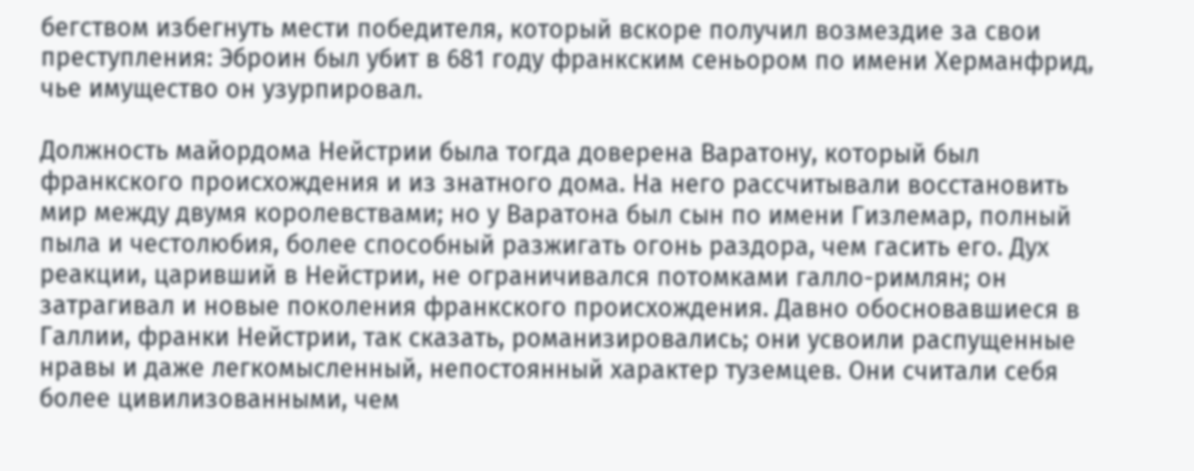бегством избегнуть мести победителя, который вскоре получил возмездие за свои преступления: Эброин был убит в 681 году франкским сеньором по имени Херманфрид, чье имущество он узурпировал.

Должность майордома Нейстрии была тогда доверена Варатону, который был франкского происхождения и из знатного дома. На него рассчитывали восстановить мир между двумя королевствами; но у Варатона был сын по имени Гизлемар, полный пыла и честолюбия, более способный разжигать огонь раздора, чем гасить его. Дух реакции, царивший в Нейстрии, не ограничивался потомками галло-римлян; он затрагивал и новые поколения франкского происхождения. Давно обосновавшиеся в Галлии, франки Нейстрии, так сказать, романизировались; они усвоили распущенные нравы и даже легкомысленный, непостоянный характер туземцев. Они считали себя более цивилизованными, чем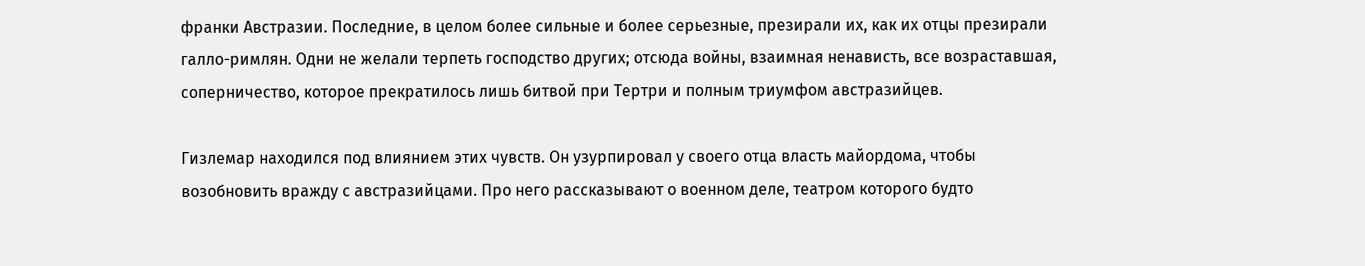франки Австразии. Последние, в целом более сильные и более серьезные, презирали их, как их отцы презирали галло-римлян. Одни не желали терпеть господство других; отсюда войны, взаимная ненависть, все возраставшая, соперничество, которое прекратилось лишь битвой при Тертри и полным триумфом австразийцев.

Гизлемар находился под влиянием этих чувств. Он узурпировал у своего отца власть майордома, чтобы возобновить вражду с австразийцами. Про него рассказывают о военном деле, театром которого будто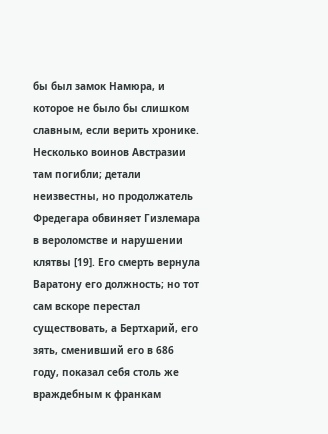бы был замок Намюра, и которое не было бы слишком славным, если верить хронике. Несколько воинов Австразии там погибли; детали неизвестны, но продолжатель Фредегара обвиняет Гизлемара в вероломстве и нарушении клятвы [19]. Его смерть вернула Варатону его должность; но тот сам вскоре перестал существовать, а Бертхарий, его зять, сменивший его в 686 году, показал себя столь же враждебным к франкам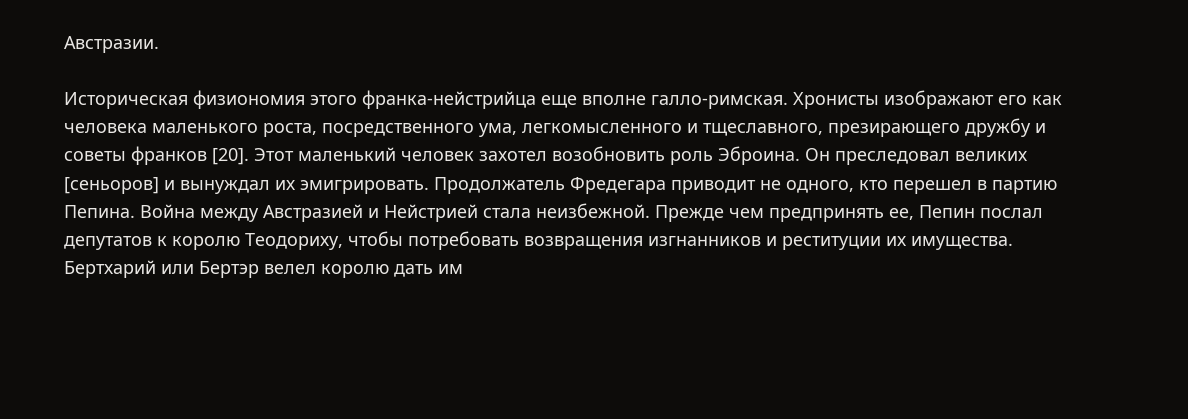Австразии.

Историческая физиономия этого франка-нейстрийца еще вполне галло-римская. Хронисты изображают его как человека маленького роста, посредственного ума, легкомысленного и тщеславного, презирающего дружбу и советы франков [20]. Этот маленький человек захотел возобновить роль Эброина. Он преследовал великих [сеньоров] и вынуждал их эмигрировать. Продолжатель Фредегара приводит не одного, кто перешел в партию Пепина. Война между Австразией и Нейстрией стала неизбежной. Прежде чем предпринять ее, Пепин послал депутатов к королю Теодориху, чтобы потребовать возвращения изгнанников и реституции их имущества. Бертхарий или Бертэр велел королю дать им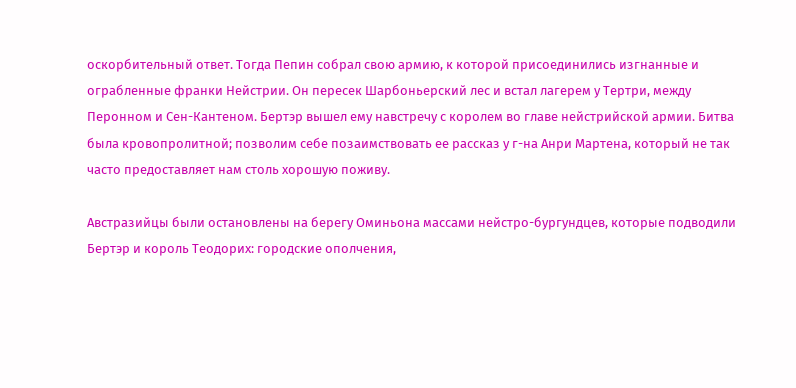оскорбительный ответ. Тогда Пепин собрал свою армию, к которой присоединились изгнанные и ограбленные франки Нейстрии. Он пересек Шарбоньерский лес и встал лагерем у Тертри, между Перонном и Сен-Кантеном. Бертэр вышел ему навстречу с королем во главе нейстрийской армии. Битва была кровопролитной; позволим себе позаимствовать ее рассказ у г-на Анри Мартена, который не так часто предоставляет нам столь хорошую поживу.

Австразийцы были остановлены на берегу Оминьона массами нейстро-бургундцев, которые подводили Бертэр и король Теодорих: городские ополчения,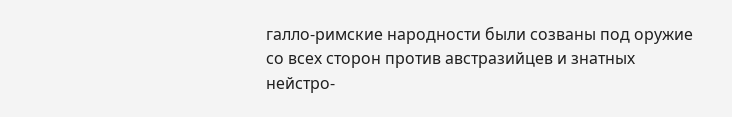галло-римские народности были созваны под оружие со всех сторон против австразийцев и знатных нейстро-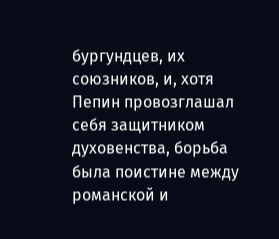бургундцев, их союзников, и, хотя Пепин провозглашал себя защитником духовенства, борьба была поистине между романской и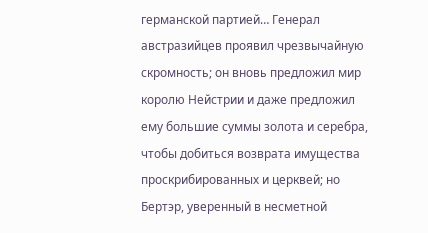германской партией… Генерал австразийцев проявил чрезвычайную скромность; он вновь предложил мир королю Нейстрии и даже предложил ему большие суммы золота и серебра, чтобы добиться возврата имущества проскрибированных и церквей; но Бертэр, уверенный в несметной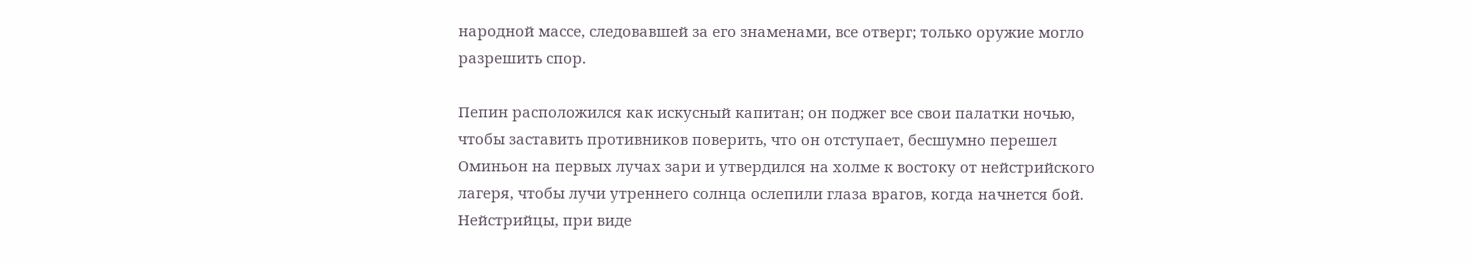народной массе, следовавшей за его знаменами, все отверг; только оружие могло разрешить спор.

Пепин расположился как искусный капитан; он поджег все свои палатки ночью, чтобы заставить противников поверить, что он отступает, бесшумно перешел Оминьон на первых лучах зари и утвердился на холме к востоку от нейстрийского лагеря, чтобы лучи утреннего солнца ослепили глаза врагов, когда начнется бой. Нейстрийцы, при виде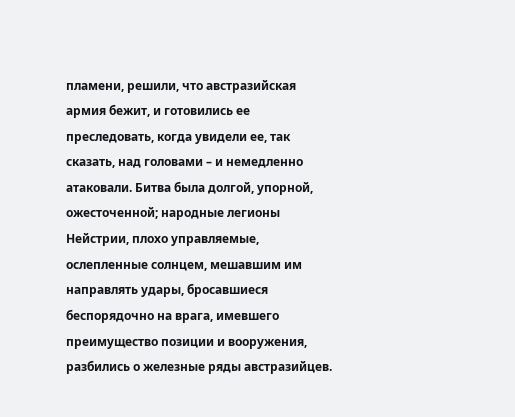пламени, решили, что австразийская армия бежит, и готовились ее преследовать, когда увидели ее, так сказать, над головами – и немедленно атаковали. Битва была долгой, упорной, ожесточенной; народные легионы Нейстрии, плохо управляемые, ослепленные солнцем, мешавшим им направлять удары, бросавшиеся беспорядочно на врага, имевшего преимущество позиции и вооружения, разбились о железные ряды австразийцев.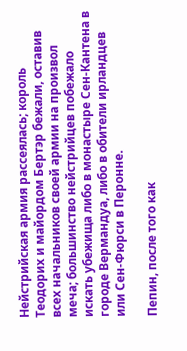Нейстрийская армия рассеялась; король Теодорих и майордом Бертэр бежали, оставив всех начальников своей армии на произвол меча; большинство нейстрийцев побежало искать убежища либо в монастыре Сен-Кантена в городе Вермандуа, либо в обители ирландцев или Сен-Фюрси в Перонне.

Пепин, после того как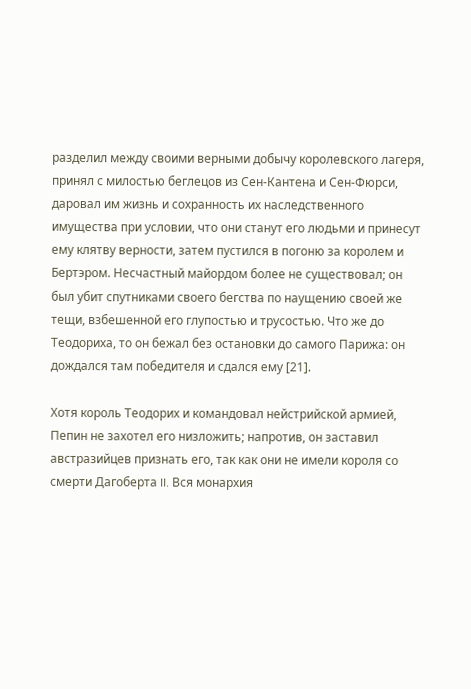разделил между своими верными добычу королевского лагеря, принял с милостью беглецов из Сен-Кантена и Сен-Фюрси, даровал им жизнь и сохранность их наследственного имущества при условии, что они станут его людьми и принесут ему клятву верности, затем пустился в погоню за королем и Бертэром. Несчастный майордом более не существовал; он был убит спутниками своего бегства по наущению своей же тещи, взбешенной его глупостью и трусостью. Что же до Теодориха, то он бежал без остановки до самого Парижа: он дождался там победителя и сдался ему [21].

Хотя король Теодорих и командовал нейстрийской армией, Пепин не захотел его низложить; напротив, он заставил австразийцев признать его, так как они не имели короля со смерти Дагоберта II. Вся монархия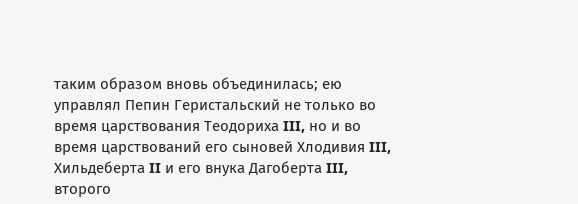таким образом вновь объединилась; ею управлял Пепин Геристальский не только во время царствования Теодориха III, но и во время царствований его сыновей Хлодивия III, Хильдеберта II и его внука Дагоберта III, второго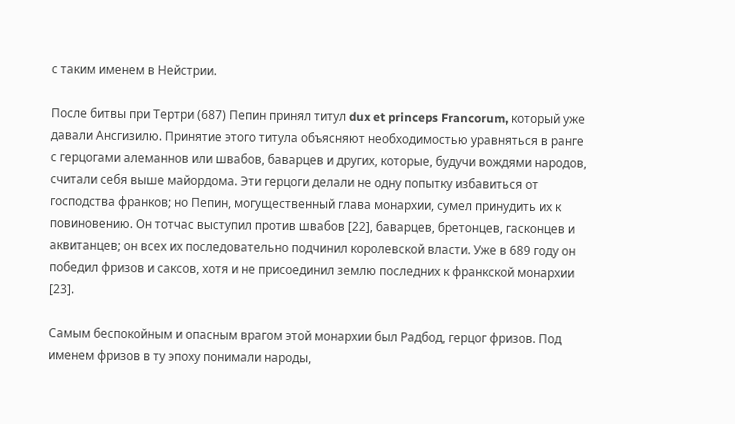с таким именем в Нейстрии.

После битвы при Тертри (687) Пепин принял титул dux et princeps Francorum, который уже давали Ансгизилю. Принятие этого титула объясняют необходимостью уравняться в ранге с герцогами алеманнов или швабов, баварцев и других, которые, будучи вождями народов, считали себя выше майордома. Эти герцоги делали не одну попытку избавиться от господства франков; но Пепин, могущественный глава монархии, сумел принудить их к повиновению. Он тотчас выступил против швабов [22], баварцев, бретонцев, гасконцев и аквитанцев; он всех их последовательно подчинил королевской власти. Уже в 689 году он победил фризов и саксов, хотя и не присоединил землю последних к франкской монархии [23].

Самым беспокойным и опасным врагом этой монархии был Радбод, герцог фризов. Под именем фризов в ту эпоху понимали народы,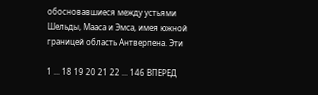обосновавшиеся между устьями Шельды, Мааса и Эмса, имея южной границей область Антверпена. Эти

1 ... 18 19 20 21 22 ... 146 ВПЕРЕД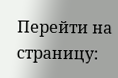Перейти на страницу: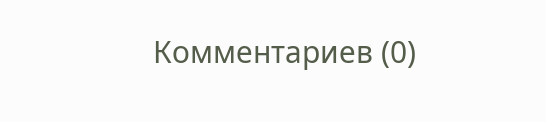Комментариев (0)